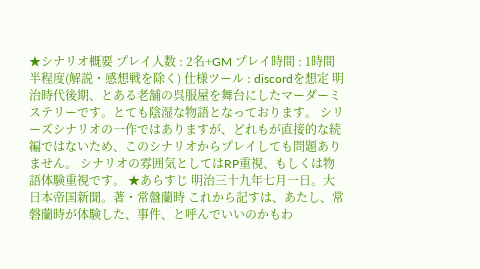★シナリオ概要 プレイ人数 : 2名+GM プレイ時間 : 1時間半程度(解説・感想戦を除く) 仕様ツール : discordを想定 明治時代後期、とある老舗の呉服屋を舞台にしたマーダーミステリーです。とても陰湿な物語となっております。 シリーズシナリオの一作ではありますが、どれもが直接的な続編ではないため、このシナリオからプレイしても問題ありません。 シナリオの雰囲気としてはRP重視、もしくは物語体験重視です。 ★あらすじ 明治三十九年七月一日。大日本帝国新聞。著・常盤蘭時 これから記すは、あたし、常磐蘭時が体験した、事件、と呼んでいいのかもわ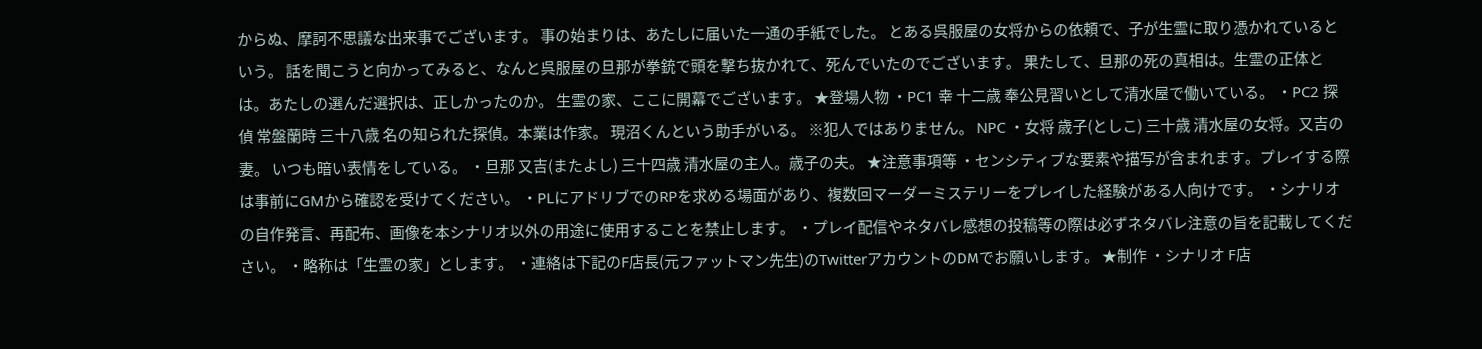からぬ、摩訶不思議な出来事でございます。 事の始まりは、あたしに届いた一通の手紙でした。 とある呉服屋の女将からの依頼で、子が生霊に取り憑かれているという。 話を聞こうと向かってみると、なんと呉服屋の旦那が拳銃で頭を撃ち抜かれて、死んでいたのでございます。 果たして、旦那の死の真相は。生霊の正体とは。あたしの選んだ選択は、正しかったのか。 生霊の家、ここに開幕でございます。 ★登場人物 ・PC1 幸 十二歳 奉公見習いとして清水屋で働いている。 ・PC2 探偵 常盤蘭時 三十八歳 名の知られた探偵。本業は作家。 現沼くんという助手がいる。 ※犯人ではありません。 NPC ・女将 歳子(としこ) 三十歳 清水屋の女将。又吉の妻。 いつも暗い表情をしている。 ・旦那 又吉(またよし) 三十四歳 清水屋の主人。歳子の夫。 ★注意事項等 ・センシティブな要素や描写が含まれます。プレイする際は事前にGMから確認を受けてください。 ・PLにアドリブでのRPを求める場面があり、複数回マーダーミステリーをプレイした経験がある人向けです。 ・シナリオの自作発言、再配布、画像を本シナリオ以外の用途に使用することを禁止します。 ・プレイ配信やネタバレ感想の投稿等の際は必ずネタバレ注意の旨を記載してください。 ・略称は「生霊の家」とします。 ・連絡は下記のF店長(元ファットマン先生)のTwitterアカウントのDМでお願いします。 ★制作 ・シナリオ F店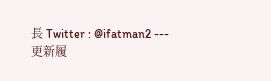長 Twitter : @ifatman2 --- 更新履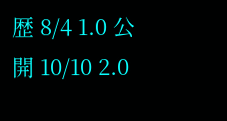歴 8/4 1.0 公開 10/10 2.0